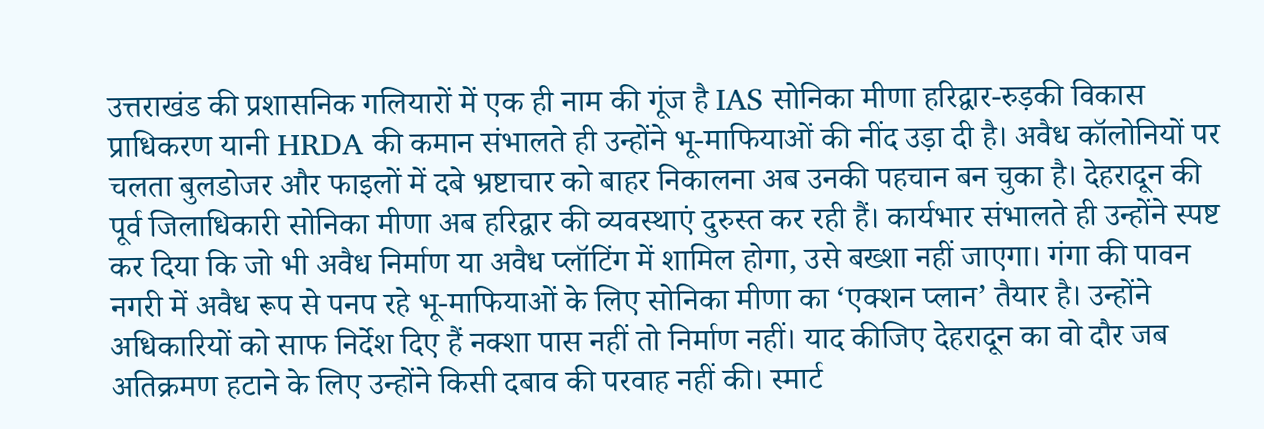उत्तराखंड की प्रशासनिक गलियारों में एक ही नाम की गूंज है IAS सोनिका मीणा हरिद्वार-रुड़की विकास प्राधिकरण यानी HRDA की कमान संभालते ही उन्होंने भू-माफियाओं की नींद उड़ा दी है। अवैध कॉलोनियों पर चलता बुलडोजर और फाइलों में दबे भ्रष्टाचार को बाहर निकालना अब उनकी पहचान बन चुका है। देहरादून की पूर्व जिलाधिकारी सोनिका मीणा अब हरिद्वार की व्यवस्थाएं दुरुस्त कर रही हैं। कार्यभार संभालते ही उन्होंने स्पष्ट कर दिया कि जो भी अवैध निर्माण या अवैध प्लॉटिंग में शामिल होगा, उसे बख्शा नहीं जाएगा। गंगा की पावन नगरी में अवैध रूप से पनप रहे भू-माफियाओं के लिए सोनिका मीणा का ‘एक्शन प्लान’ तैयार है। उन्होंने अधिकारियों को साफ निर्देश दिए हैं नक्शा पास नहीं तो निर्माण नहीं। याद कीजिए देहरादून का वो दौर जब अतिक्रमण हटाने के लिए उन्होंने किसी दबाव की परवाह नहीं की। स्मार्ट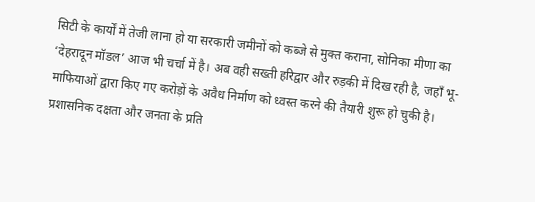सिटी के कार्यों में तेजी लाना हो या सरकारी जमीनों को कब्जे से मुक्त कराना, सोनिका मीणा का ‘देहरादून मॉडल’ आज भी चर्चा में है। अब वही सख्ती हरिद्वार और रुड़की में दिख रही है, जहाँ भू-माफियाओं द्वारा किए गए करोड़ों के अवैध निर्माण को ध्वस्त करने की तैयारी शुरू हो चुकी है। प्रशासनिक दक्षता और जनता के प्रति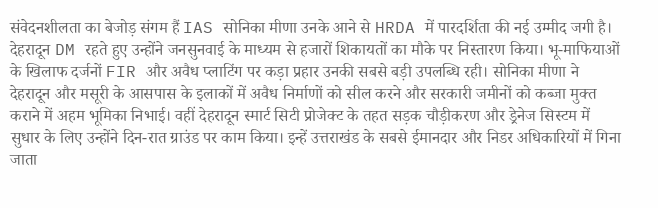संवेदनशीलता का बेजोड़ संगम हैं IAS सोनिका मीणा उनके आने से HRDA में पारदर्शिता की नई उम्मीद जगी है। देहरादून DM रहते हुए उन्होंने जनसुनवाई के माध्यम से हजारों शिकायतों का मौके पर निस्तारण किया। भू-माफियाओं के खिलाफ दर्जनों FIR और अवैध प्लाटिंग पर कड़ा प्रहार उनकी सबसे बड़ी उपलब्धि रही। सोनिका मीणा ने देहरादून और मसूरी के आसपास के इलाकों में अवैध निर्माणों को सील करने और सरकारी जमीनों को कब्जा मुक्त कराने में अहम भूमिका निभाई। वहीं देहरादून स्मार्ट सिटी प्रोजेक्ट के तहत सड़क चौड़ीकरण और ड्रेनेज सिस्टम में सुधार के लिए उन्होंने दिन-रात ग्राउंड पर काम किया। इन्हें उत्तराखंड के सबसे ईमानदार और निडर अधिकारियों में गिना जाता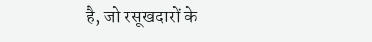है, जो रसूखदारों के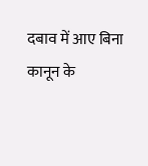दबाव में आए बिना कानून के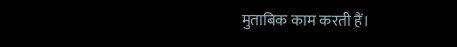मुताबिक काम करती हैं।